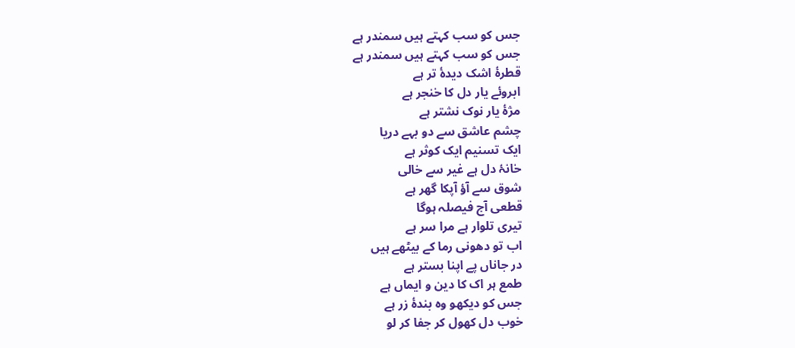جس کو سب کہتے ہیں سمندر ہے
جس کو سب کہتے ہیں سمندر ہے
قطرۂ اشک دیدۂ تر ہے
ابروئے یار دل کا خنجر ہے
مژۂ یار نوک نشتر ہے
چشم عاشق سے دو بہے دریا
ایک تسنیم ایک کوثر ہے
خانۂ دل ہے غیر سے خالی
شوق سے آؤ آپکا گھر ہے
قطعی آج فیصلہ ہوگا
تیری تلوار ہے مرا سر ہے
اب تو دھونی رما کے بیٹھے ہیں
در جاناں پے اپنا بستر ہے
طمع ہر اک کا دین و ایماں ہے
جس کو دیکھو وہ بندۂ زر ہے
خوب دل کھول کر جفا کر لو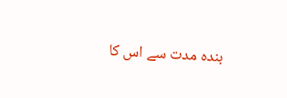بندہ مدت سے اس کا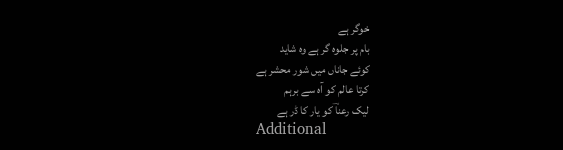خوگر ہے
بام پر جلوہ گر ہے وہ شاید
کوئے جاناں میں شور محشر ہے
کرتا عالم کو آہ سے برہم
لیک رعناؔ کو یار کا ڈر ہے
Additional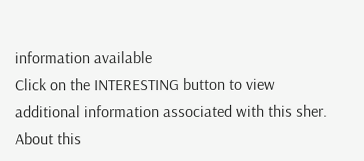information available
Click on the INTERESTING button to view additional information associated with this sher.
About this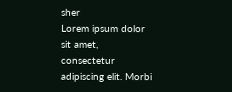sher
Lorem ipsum dolor sit amet, consectetur adipiscing elit. Morbi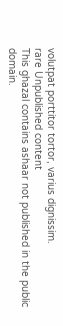volutpat porttitor tortor, varius dignissim.
rare Unpublished content
This ghazal contains ashaar not published in the public domain.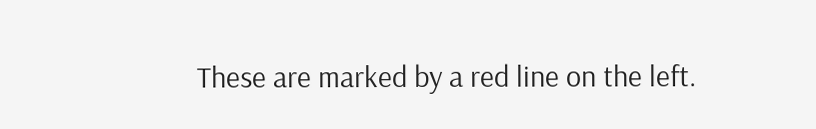These are marked by a red line on the left.